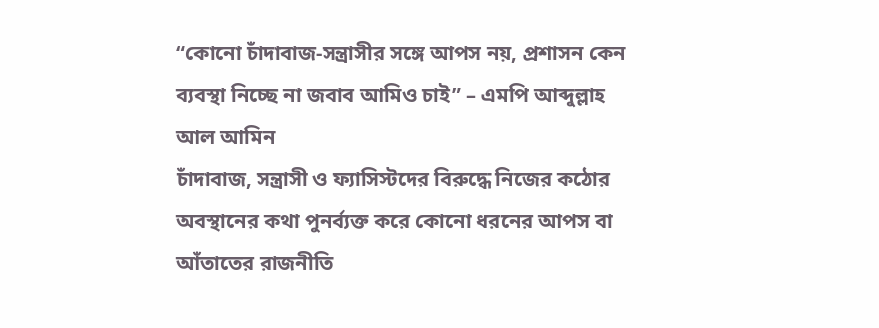“কোনো চাঁদাবাজ-সন্ত্রাসীর সঙ্গে আপস নয়, প্রশাসন কেন ব্যবস্থা নিচ্ছে না জবাব আমিও চাই” – এমপি আব্দুল্লাহ আল আমিন
চাঁদাবাজ, সন্ত্রাসী ও ফ্যাসিস্টদের বিরুদ্ধে নিজের কঠোর অবস্থানের কথা পুনর্ব্যক্ত করে কোনো ধরনের আপস বা আঁতাতের রাজনীতি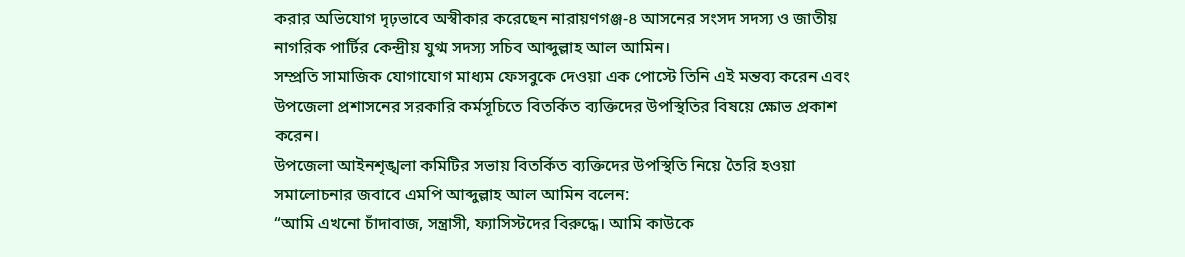করার অভিযোগ দৃঢ়ভাবে অস্বীকার করেছেন নারায়ণগঞ্জ-৪ আসনের সংসদ সদস্য ও জাতীয় নাগরিক পার্টির কেন্দ্রীয় যুগ্ম সদস্য সচিব আব্দুল্লাহ আল আমিন।
সম্প্রতি সামাজিক যোগাযোগ মাধ্যম ফেসবুকে দেওয়া এক পোস্টে তিনি এই মন্তব্য করেন এবং উপজেলা প্রশাসনের সরকারি কর্মসূচিতে বিতর্কিত ব্যক্তিদের উপস্থিতির বিষয়ে ক্ষোভ প্রকাশ করেন।
উপজেলা আইনশৃঙ্খলা কমিটির সভায় বিতর্কিত ব্যক্তিদের উপস্থিতি নিয়ে তৈরি হওয়া সমালোচনার জবাবে এমপি আব্দুল্লাহ আল আমিন বলেন:
“আমি এখনো চাঁদাবাজ, সন্ত্রাসী, ফ্যাসিস্টদের বিরুদ্ধে। আমি কাউকে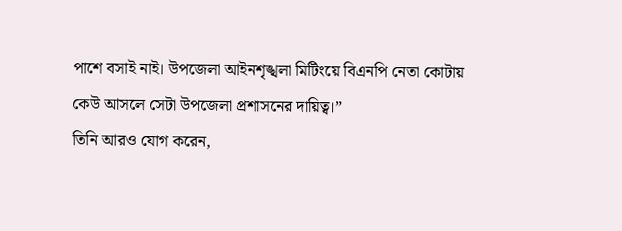পাশে বসাই নাই। উপজেলা আইনশৃঙ্খলা মিটিংয়ে বিএনপি নেতা কোটায় কেউ আসলে সেটা উপজেলা প্রশাসনের দায়িত্ব।”
তিনি আরও যোগ করেন,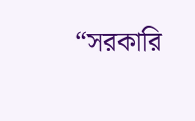“সরকারি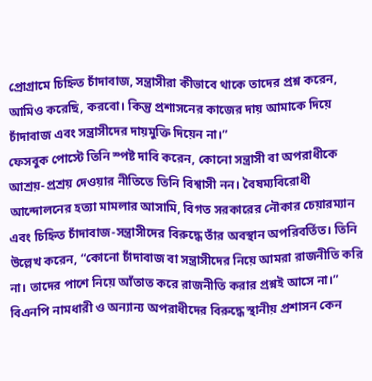প্রোগ্রামে চিহ্নিত চাঁদাবাজ, সন্ত্রাসীরা কীভাবে থাকে তাদের প্রশ্ন করেন, আমিও করেছি, করবো। কিন্তু প্রশাসনের কাজের দায় আমাকে দিয়ে চাঁদাবাজ এবং সন্ত্রাসীদের দায়মুক্তি দিয়েন না।”
ফেসবুক পোস্টে তিনি স্পষ্ট দাবি করেন, কোনো সন্ত্রাসী বা অপরাধীকে আশ্রয়-প্রশ্রয় দেওয়ার নীতিতে তিনি বিশ্বাসী নন। বৈষম্যবিরোধী আন্দোলনের হত্যা মামলার আসামি, বিগত সরকারের নৌকার চেয়ারম্যান এবং চিহ্নিত চাঁদাবাজ-সন্ত্রাসীদের বিরুদ্ধে তাঁর অবস্থান অপরিবর্তিত। তিনি উল্লেখ করেন, “কোনো চাঁদাবাজ বা সন্ত্রাসীদের নিয়ে আমরা রাজনীতি করি না। তাদের পাশে নিয়ে আঁতাত করে রাজনীতি করার প্রশ্নই আসে না।”
বিএনপি নামধারী ও অন্যান্য অপরাধীদের বিরুদ্ধে স্থানীয় প্রশাসন কেন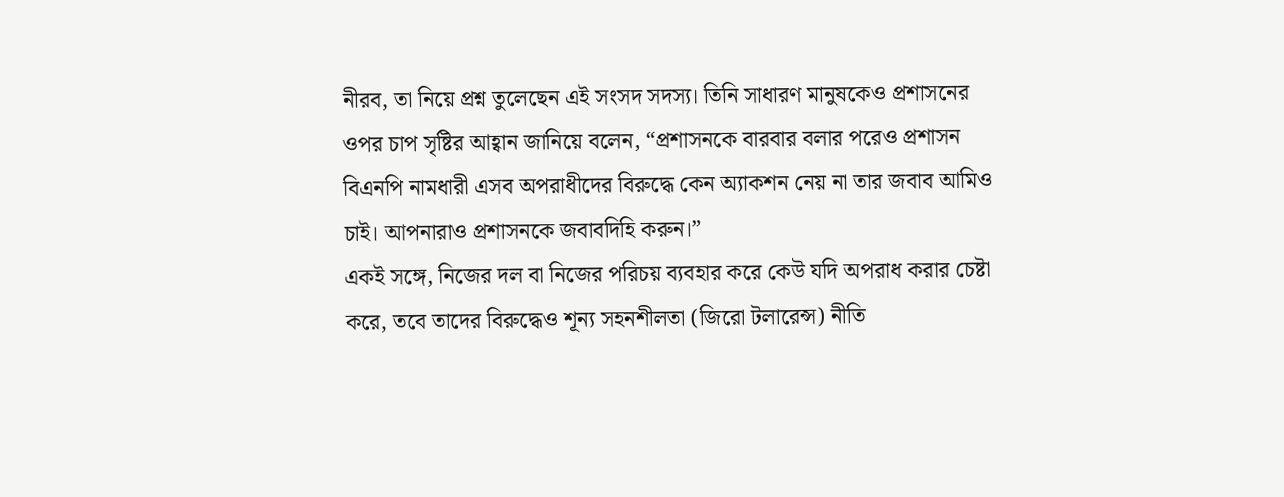নীরব, তা নিয়ে প্রশ্ন তুলেছেন এই সংসদ সদস্য। তিনি সাধারণ মানুষকেও প্রশাসনের ওপর চাপ সৃষ্টির আহ্বান জানিয়ে বলেন, “প্রশাসনকে বারবার বলার পরেও প্রশাসন বিএনপি নামধারী এসব অপরাধীদের বিরুদ্ধে কেন অ্যাকশন নেয় না তার জবাব আমিও চাই। আপনারাও প্রশাসনকে জবাবদিহি করুন।”
একই সঙ্গে, নিজের দল বা নিজের পরিচয় ব্যবহার করে কেউ যদি অপরাধ করার চেষ্টা করে, তবে তাদের বিরুদ্ধেও শূন্য সহনশীলতা (জিরো টলারেন্স) নীতি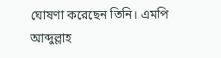ঘোষণা করেছেন তিনি। এমপি আব্দুল্লাহ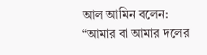আল আমিন বলেন:
“আমার বা আমার দলের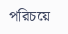পরিচয়ে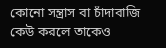কোনো সন্ত্রাস বা চাঁদাবাজি কেউ করলে তাকেও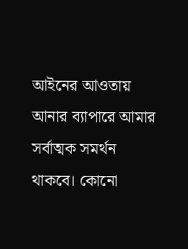আইনের আওতায় আনার ব্যাপারে আমার সর্বাত্মক সমর্থন থাকবে। কোনো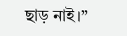ছাড় নাই।”